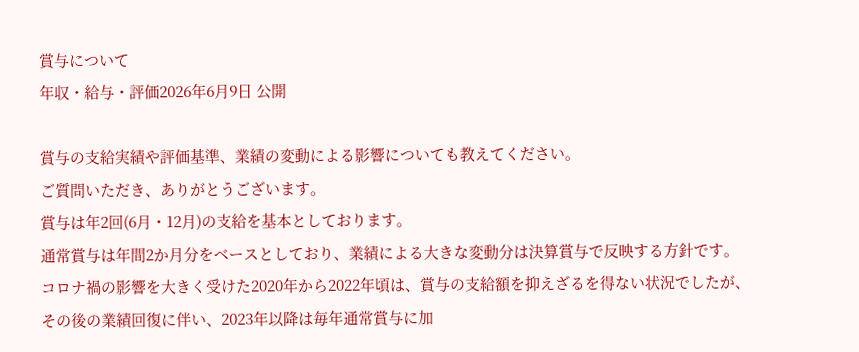賞与について
年収・給与・評価2026年6月9日 公開

賞与の支給実績や評価基準、業績の変動による影響についても教えてください。
ご質問いただき、ありがとうございます。
賞与は年2回(6月・12月)の支給を基本としております。
通常賞与は年間2か月分をベースとしており、業績による大きな変動分は決算賞与で反映する方針です。
コロナ禍の影響を大きく受けた2020年から2022年頃は、賞与の支給額を抑えざるを得ない状況でしたが、その後の業績回復に伴い、2023年以降は毎年通常賞与に加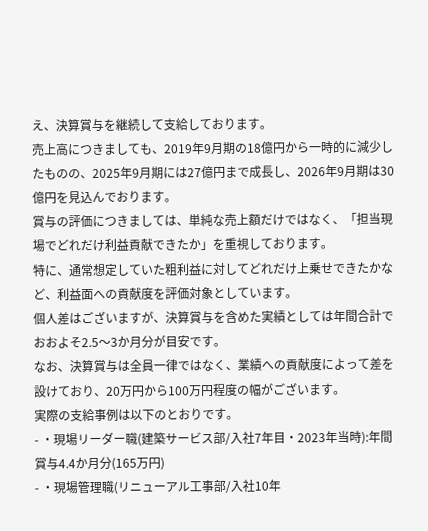え、決算賞与を継続して支給しております。
売上高につきましても、2019年9月期の18億円から一時的に減少したものの、2025年9月期には27億円まで成長し、2026年9月期は30億円を見込んでおります。
賞与の評価につきましては、単純な売上額だけではなく、「担当現場でどれだけ利益貢献できたか」を重視しております。
特に、通常想定していた粗利益に対してどれだけ上乗せできたかなど、利益面への貢献度を評価対象としています。
個人差はございますが、決算賞与を含めた実績としては年間合計でおおよそ2.5〜3か月分が目安です。
なお、決算賞与は全員一律ではなく、業績への貢献度によって差を設けており、20万円から100万円程度の幅がございます。
実際の支給事例は以下のとおりです。
- ・現場リーダー職(建築サービス部/入社7年目・2023年当時):年間賞与4.4か月分(165万円)
- ・現場管理職(リニューアル工事部/入社10年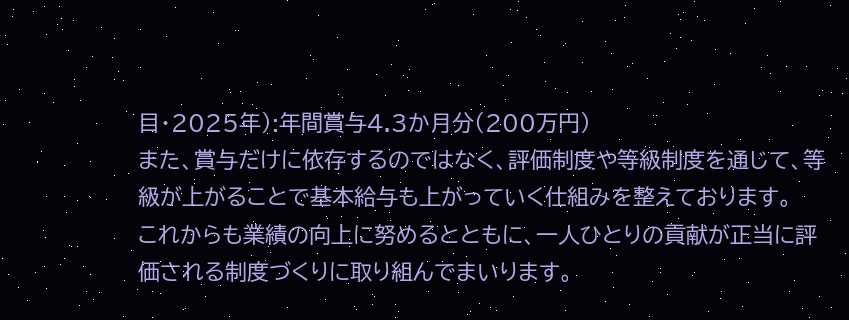目・2025年):年間賞与4.3か月分(200万円)
また、賞与だけに依存するのではなく、評価制度や等級制度を通じて、等級が上がることで基本給与も上がっていく仕組みを整えております。
これからも業績の向上に努めるとともに、一人ひとりの貢献が正当に評価される制度づくりに取り組んでまいります。